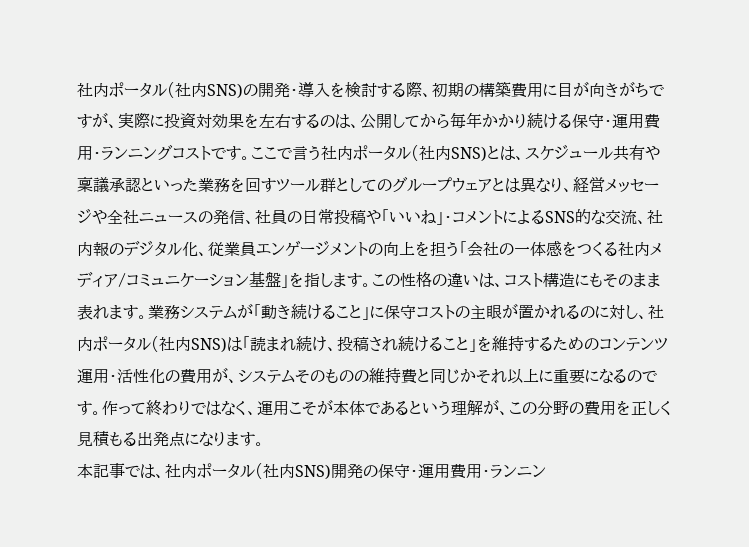社内ポータル(社内SNS)の開発・導入を検討する際、初期の構築費用に目が向きがちですが、実際に投資対効果を左右するのは、公開してから毎年かかり続ける保守・運用費用・ランニングコストです。ここで言う社内ポータル(社内SNS)とは、スケジュール共有や稟議承認といった業務を回すツール群としてのグループウェアとは異なり、経営メッセージや全社ニュースの発信、社員の日常投稿や「いいね」・コメントによるSNS的な交流、社内報のデジタル化、従業員エンゲージメントの向上を担う「会社の一体感をつくる社内メディア/コミュニケーション基盤」を指します。この性格の違いは、コスト構造にもそのまま表れます。業務システムが「動き続けること」に保守コストの主眼が置かれるのに対し、社内ポータル(社内SNS)は「読まれ続け、投稿され続けること」を維持するためのコンテンツ運用・活性化の費用が、システムそのものの維持費と同じかそれ以上に重要になるのです。作って終わりではなく、運用こそが本体であるという理解が、この分野の費用を正しく見積もる出発点になります。
本記事では、社内ポータル(社内SNS)開発の保守・運用費用・ランニン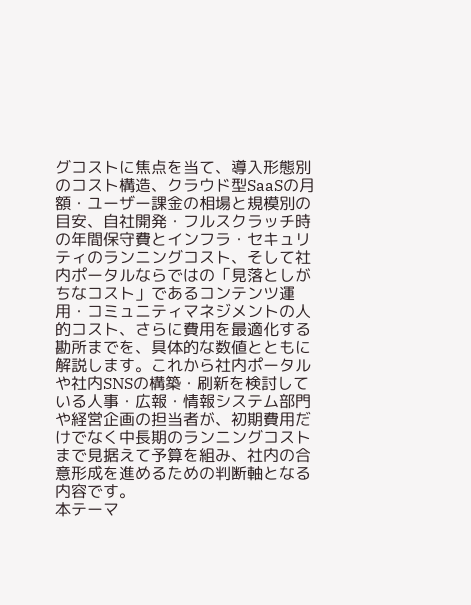グコストに焦点を当て、導入形態別のコスト構造、クラウド型SaaSの月額・ユーザー課金の相場と規模別の目安、自社開発・フルスクラッチ時の年間保守費とインフラ・セキュリティのランニングコスト、そして社内ポータルならではの「見落としがちなコスト」であるコンテンツ運用・コミュニティマネジメントの人的コスト、さらに費用を最適化する勘所までを、具体的な数値とともに解説します。これから社内ポータルや社内SNSの構築・刷新を検討している人事・広報・情報システム部門や経営企画の担当者が、初期費用だけでなく中長期のランニングコストまで見据えて予算を組み、社内の合意形成を進めるための判断軸となる内容です。
本テーマ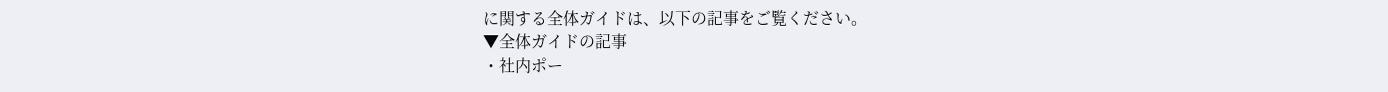に関する全体ガイドは、以下の記事をご覧ください。
▼全体ガイドの記事
・社内ポー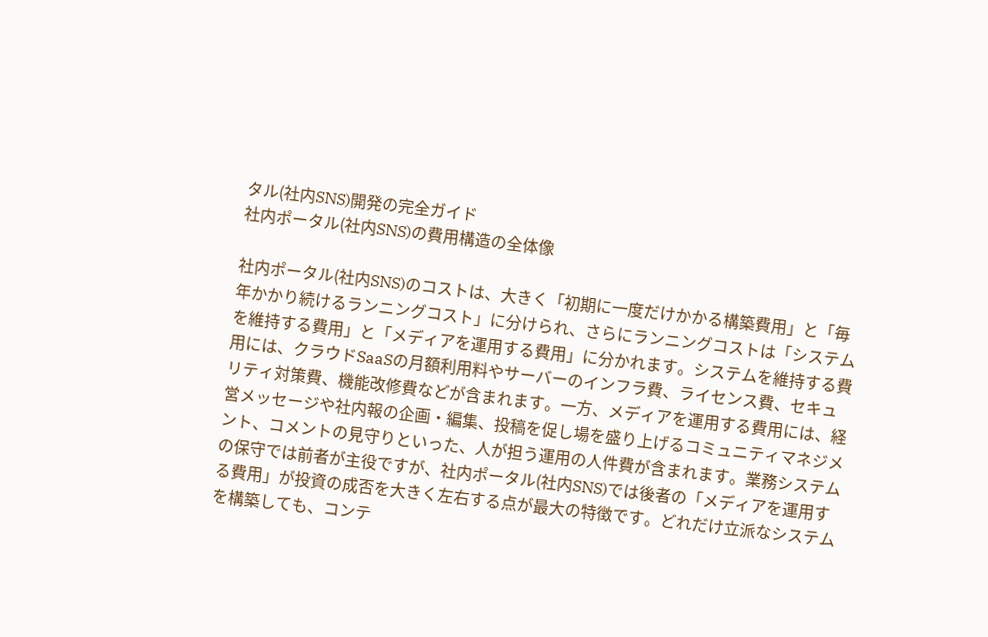タル(社内SNS)開発の完全ガイド
社内ポータル(社内SNS)の費用構造の全体像

社内ポータル(社内SNS)のコストは、大きく「初期に一度だけかかる構築費用」と「毎年かかり続けるランニングコスト」に分けられ、さらにランニングコストは「システムを維持する費用」と「メディアを運用する費用」に分かれます。システムを維持する費用には、クラウドSaaSの月額利用料やサーバーのインフラ費、ライセンス費、セキュリティ対策費、機能改修費などが含まれます。一方、メディアを運用する費用には、経営メッセージや社内報の企画・編集、投稿を促し場を盛り上げるコミュニティマネジメント、コメントの見守りといった、人が担う運用の人件費が含まれます。業務システムの保守では前者が主役ですが、社内ポータル(社内SNS)では後者の「メディアを運用する費用」が投資の成否を大きく左右する点が最大の特徴です。どれだけ立派なシステムを構築しても、コンテ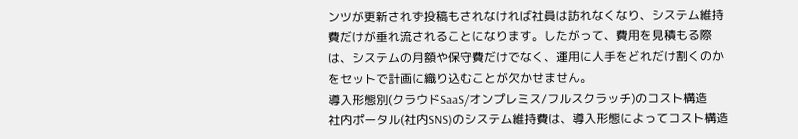ンツが更新されず投稿もされなければ社員は訪れなくなり、システム維持費だけが垂れ流されることになります。したがって、費用を見積もる際は、システムの月額や保守費だけでなく、運用に人手をどれだけ割くのかをセットで計画に織り込むことが欠かせません。
導入形態別(クラウドSaaS/オンプレミス/フルスクラッチ)のコスト構造
社内ポータル(社内SNS)のシステム維持費は、導入形態によってコスト構造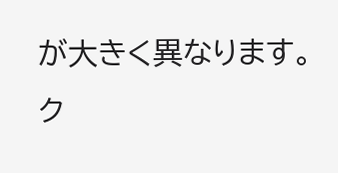が大きく異なります。ク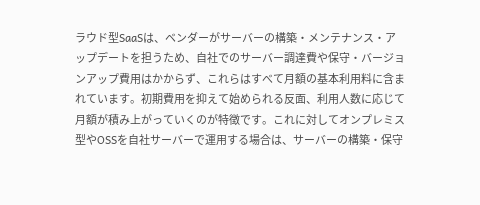ラウド型SaaSは、ベンダーがサーバーの構築・メンテナンス・アップデートを担うため、自社でのサーバー調達費や保守・バージョンアップ費用はかからず、これらはすべて月額の基本利用料に含まれています。初期費用を抑えて始められる反面、利用人数に応じて月額が積み上がっていくのが特徴です。これに対してオンプレミス型やOSSを自社サーバーで運用する場合は、サーバーの構築・保守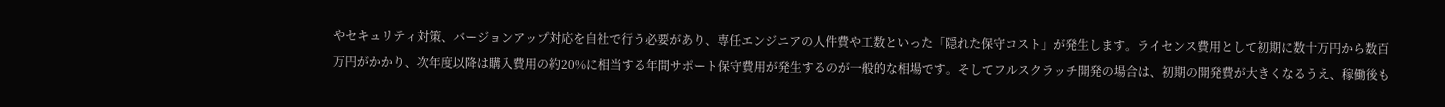やセキュリティ対策、バージョンアップ対応を自社で行う必要があり、専任エンジニアの人件費や工数といった「隠れた保守コスト」が発生します。ライセンス費用として初期に数十万円から数百万円がかかり、次年度以降は購入費用の約20%に相当する年間サポート保守費用が発生するのが一般的な相場です。そしてフルスクラッチ開発の場合は、初期の開発費が大きくなるうえ、稼働後も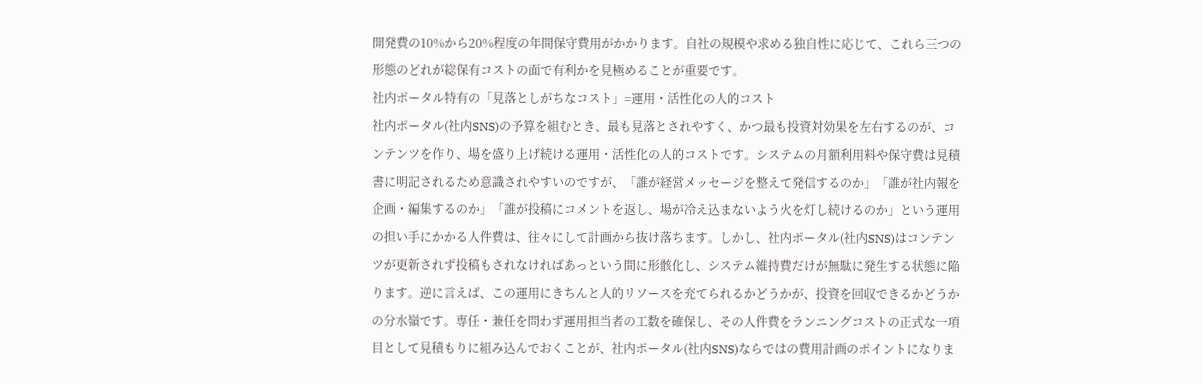開発費の10%から20%程度の年間保守費用がかかります。自社の規模や求める独自性に応じて、これら三つの形態のどれが総保有コストの面で有利かを見極めることが重要です。
社内ポータル特有の「見落としがちなコスト」=運用・活性化の人的コスト
社内ポータル(社内SNS)の予算を組むとき、最も見落とされやすく、かつ最も投資対効果を左右するのが、コンテンツを作り、場を盛り上げ続ける運用・活性化の人的コストです。システムの月額利用料や保守費は見積書に明記されるため意識されやすいのですが、「誰が経営メッセージを整えて発信するのか」「誰が社内報を企画・編集するのか」「誰が投稿にコメントを返し、場が冷え込まないよう火を灯し続けるのか」という運用の担い手にかかる人件費は、往々にして計画から抜け落ちます。しかし、社内ポータル(社内SNS)はコンテンツが更新されず投稿もされなければあっという間に形骸化し、システム維持費だけが無駄に発生する状態に陥ります。逆に言えば、この運用にきちんと人的リソースを充てられるかどうかが、投資を回収できるかどうかの分水嶺です。専任・兼任を問わず運用担当者の工数を確保し、その人件費をランニングコストの正式な一項目として見積もりに組み込んでおくことが、社内ポータル(社内SNS)ならではの費用計画のポイントになりま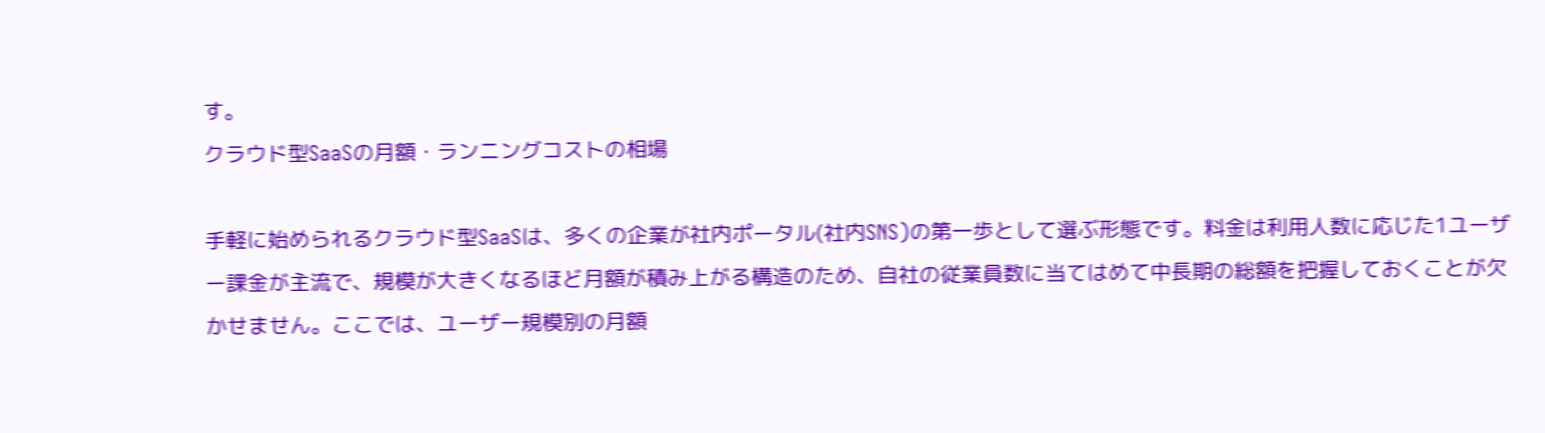す。
クラウド型SaaSの月額・ランニングコストの相場

手軽に始められるクラウド型SaaSは、多くの企業が社内ポータル(社内SNS)の第一歩として選ぶ形態です。料金は利用人数に応じた1ユーザー課金が主流で、規模が大きくなるほど月額が積み上がる構造のため、自社の従業員数に当てはめて中長期の総額を把握しておくことが欠かせません。ここでは、ユーザー規模別の月額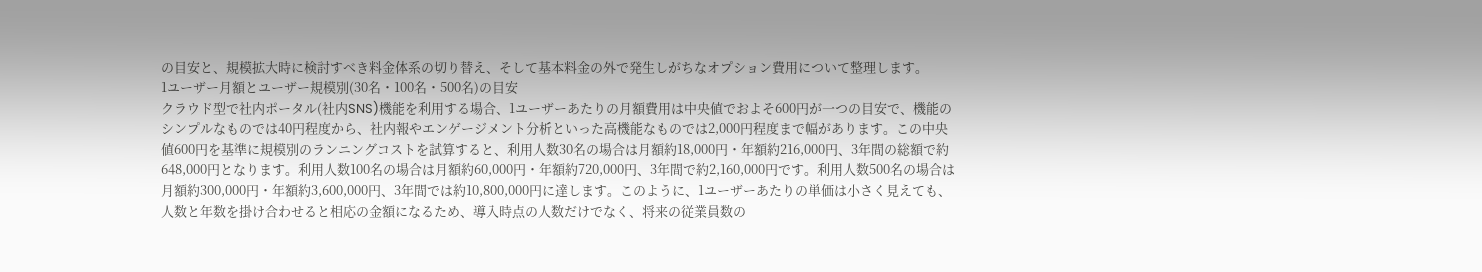の目安と、規模拡大時に検討すべき料金体系の切り替え、そして基本料金の外で発生しがちなオプション費用について整理します。
1ユーザー月額とユーザー規模別(30名・100名・500名)の目安
クラウド型で社内ポータル(社内SNS)機能を利用する場合、1ユーザーあたりの月額費用は中央値でおよそ600円が一つの目安で、機能のシンプルなものでは40円程度から、社内報やエンゲージメント分析といった高機能なものでは2,000円程度まで幅があります。この中央値600円を基準に規模別のランニングコストを試算すると、利用人数30名の場合は月額約18,000円・年額約216,000円、3年間の総額で約648,000円となります。利用人数100名の場合は月額約60,000円・年額約720,000円、3年間で約2,160,000円です。利用人数500名の場合は月額約300,000円・年額約3,600,000円、3年間では約10,800,000円に達します。このように、1ユーザーあたりの単価は小さく見えても、人数と年数を掛け合わせると相応の金額になるため、導入時点の人数だけでなく、将来の従業員数の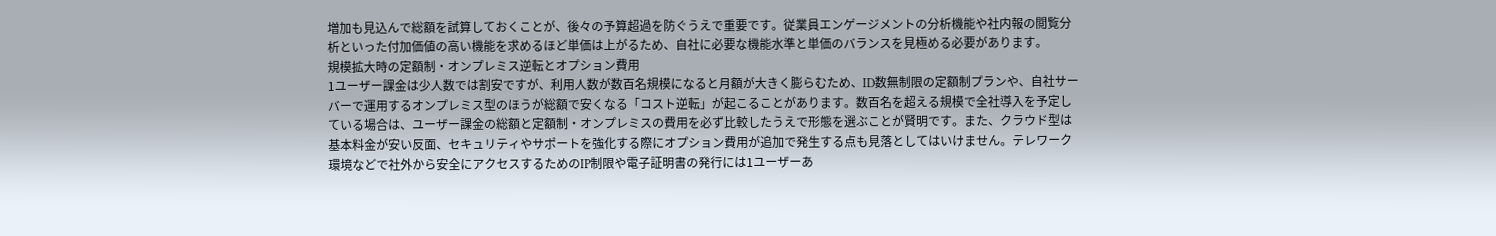増加も見込んで総額を試算しておくことが、後々の予算超過を防ぐうえで重要です。従業員エンゲージメントの分析機能や社内報の閲覧分析といった付加価値の高い機能を求めるほど単価は上がるため、自社に必要な機能水準と単価のバランスを見極める必要があります。
規模拡大時の定額制・オンプレミス逆転とオプション費用
1ユーザー課金は少人数では割安ですが、利用人数が数百名規模になると月額が大きく膨らむため、ID数無制限の定額制プランや、自社サーバーで運用するオンプレミス型のほうが総額で安くなる「コスト逆転」が起こることがあります。数百名を超える規模で全社導入を予定している場合は、ユーザー課金の総額と定額制・オンプレミスの費用を必ず比較したうえで形態を選ぶことが賢明です。また、クラウド型は基本料金が安い反面、セキュリティやサポートを強化する際にオプション費用が追加で発生する点も見落としてはいけません。テレワーク環境などで社外から安全にアクセスするためのIP制限や電子証明書の発行には1ユーザーあ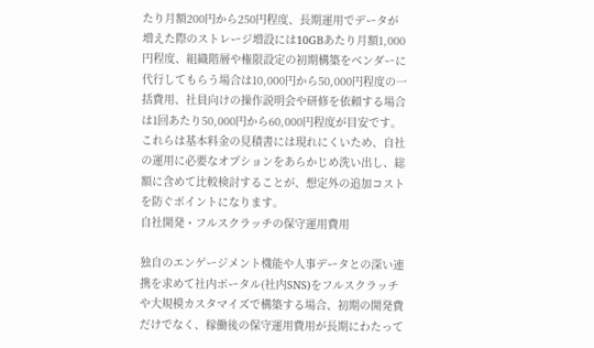たり月額200円から250円程度、長期運用でデータが増えた際のストレージ増設には10GBあたり月額1,000円程度、組織階層や権限設定の初期構築をベンダーに代行してもらう場合は10,000円から50,000円程度の一括費用、社員向けの操作説明会や研修を依頼する場合は1回あたり50,000円から60,000円程度が目安です。これらは基本料金の見積書には現れにくいため、自社の運用に必要なオプションをあらかじめ洗い出し、総額に含めて比較検討することが、想定外の追加コストを防ぐポイントになります。
自社開発・フルスクラッチの保守運用費用

独自のエンゲージメント機能や人事データとの深い連携を求めて社内ポータル(社内SNS)をフルスクラッチや大規模カスタマイズで構築する場合、初期の開発費だけでなく、稼働後の保守運用費用が長期にわたって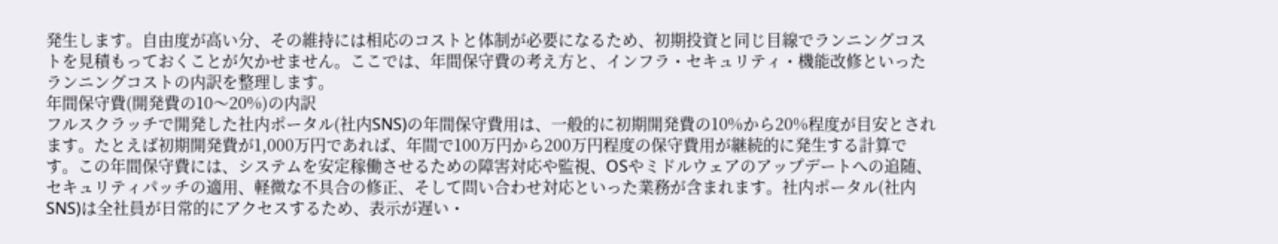発生します。自由度が高い分、その維持には相応のコストと体制が必要になるため、初期投資と同じ目線でランニングコストを見積もっておくことが欠かせません。ここでは、年間保守費の考え方と、インフラ・セキュリティ・機能改修といったランニングコストの内訳を整理します。
年間保守費(開発費の10〜20%)の内訳
フルスクラッチで開発した社内ポータル(社内SNS)の年間保守費用は、一般的に初期開発費の10%から20%程度が目安とされます。たとえば初期開発費が1,000万円であれば、年間で100万円から200万円程度の保守費用が継続的に発生する計算です。この年間保守費には、システムを安定稼働させるための障害対応や監視、OSやミドルウェアのアップデートへの追随、セキュリティパッチの適用、軽微な不具合の修正、そして問い合わせ対応といった業務が含まれます。社内ポータル(社内SNS)は全社員が日常的にアクセスするため、表示が遅い・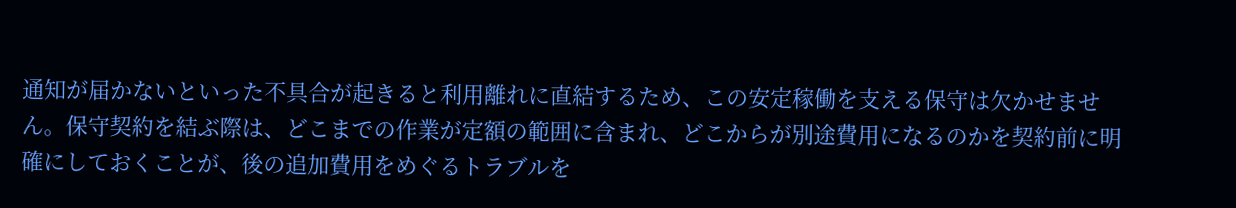通知が届かないといった不具合が起きると利用離れに直結するため、この安定稼働を支える保守は欠かせません。保守契約を結ぶ際は、どこまでの作業が定額の範囲に含まれ、どこからが別途費用になるのかを契約前に明確にしておくことが、後の追加費用をめぐるトラブルを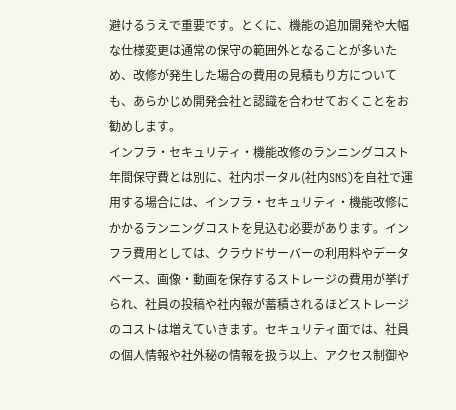避けるうえで重要です。とくに、機能の追加開発や大幅な仕様変更は通常の保守の範囲外となることが多いため、改修が発生した場合の費用の見積もり方についても、あらかじめ開発会社と認識を合わせておくことをお勧めします。
インフラ・セキュリティ・機能改修のランニングコスト
年間保守費とは別に、社内ポータル(社内SNS)を自社で運用する場合には、インフラ・セキュリティ・機能改修にかかるランニングコストを見込む必要があります。インフラ費用としては、クラウドサーバーの利用料やデータベース、画像・動画を保存するストレージの費用が挙げられ、社員の投稿や社内報が蓄積されるほどストレージのコストは増えていきます。セキュリティ面では、社員の個人情報や社外秘の情報を扱う以上、アクセス制御や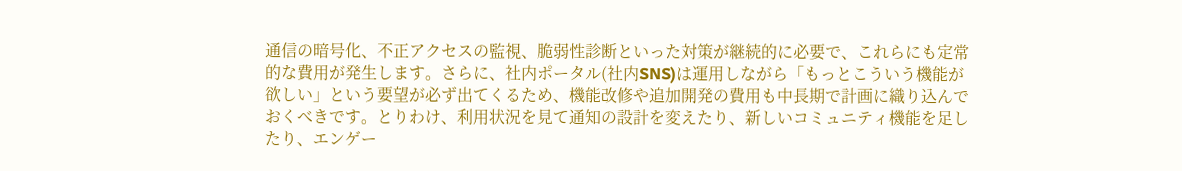通信の暗号化、不正アクセスの監視、脆弱性診断といった対策が継続的に必要で、これらにも定常的な費用が発生します。さらに、社内ポータル(社内SNS)は運用しながら「もっとこういう機能が欲しい」という要望が必ず出てくるため、機能改修や追加開発の費用も中長期で計画に織り込んでおくべきです。とりわけ、利用状況を見て通知の設計を変えたり、新しいコミュニティ機能を足したり、エンゲー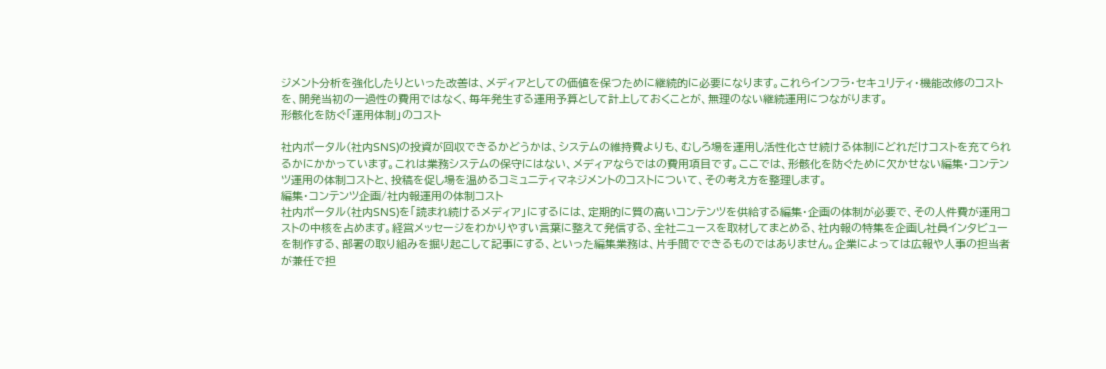ジメント分析を強化したりといった改善は、メディアとしての価値を保つために継続的に必要になります。これらインフラ・セキュリティ・機能改修のコストを、開発当初の一過性の費用ではなく、毎年発生する運用予算として計上しておくことが、無理のない継続運用につながります。
形骸化を防ぐ「運用体制」のコスト

社内ポータル(社内SNS)の投資が回収できるかどうかは、システムの維持費よりも、むしろ場を運用し活性化させ続ける体制にどれだけコストを充てられるかにかかっています。これは業務システムの保守にはない、メディアならではの費用項目です。ここでは、形骸化を防ぐために欠かせない編集・コンテンツ運用の体制コストと、投稿を促し場を温めるコミュニティマネジメントのコストについて、その考え方を整理します。
編集・コンテンツ企画/社内報運用の体制コスト
社内ポータル(社内SNS)を「読まれ続けるメディア」にするには、定期的に質の高いコンテンツを供給する編集・企画の体制が必要で、その人件費が運用コストの中核を占めます。経営メッセージをわかりやすい言葉に整えて発信する、全社ニュースを取材してまとめる、社内報の特集を企画し社員インタビューを制作する、部署の取り組みを掘り起こして記事にする、といった編集業務は、片手間でできるものではありません。企業によっては広報や人事の担当者が兼任で担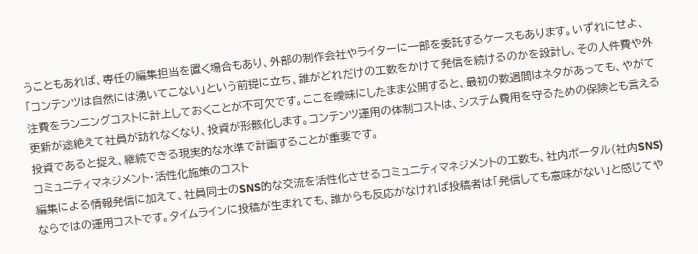うこともあれば、専任の編集担当を置く場合もあり、外部の制作会社やライターに一部を委託するケースもあります。いずれにせよ、「コンテンツは自然には湧いてこない」という前提に立ち、誰がどれだけの工数をかけて発信を続けるのかを設計し、その人件費や外注費をランニングコストに計上しておくことが不可欠です。ここを曖昧にしたまま公開すると、最初の数週間はネタがあっても、やがて更新が途絶えて社員が訪れなくなり、投資が形骸化します。コンテンツ運用の体制コストは、システム費用を守るための保険とも言える投資であると捉え、継続できる現実的な水準で計画することが重要です。
コミュニティマネジメント・活性化施策のコスト
編集による情報発信に加えて、社員同士のSNS的な交流を活性化させるコミュニティマネジメントの工数も、社内ポータル(社内SNS)ならではの運用コストです。タイムラインに投稿が生まれても、誰からも反応がなければ投稿者は「発信しても意味がない」と感じてや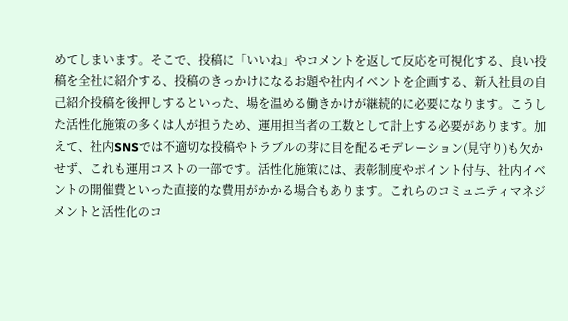めてしまいます。そこで、投稿に「いいね」やコメントを返して反応を可視化する、良い投稿を全社に紹介する、投稿のきっかけになるお題や社内イベントを企画する、新入社員の自己紹介投稿を後押しするといった、場を温める働きかけが継続的に必要になります。こうした活性化施策の多くは人が担うため、運用担当者の工数として計上する必要があります。加えて、社内SNSでは不適切な投稿やトラブルの芽に目を配るモデレーション(見守り)も欠かせず、これも運用コストの一部です。活性化施策には、表彰制度やポイント付与、社内イベントの開催費といった直接的な費用がかかる場合もあります。これらのコミュニティマネジメントと活性化のコ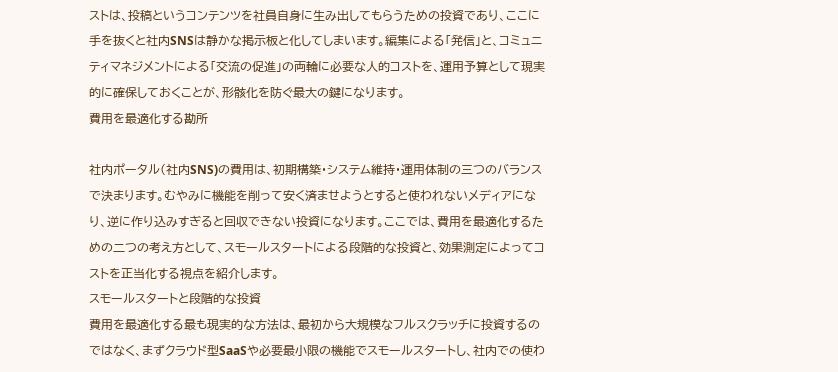ストは、投稿というコンテンツを社員自身に生み出してもらうための投資であり、ここに手を抜くと社内SNSは静かな掲示板と化してしまいます。編集による「発信」と、コミュニティマネジメントによる「交流の促進」の両輪に必要な人的コストを、運用予算として現実的に確保しておくことが、形骸化を防ぐ最大の鍵になります。
費用を最適化する勘所

社内ポータル(社内SNS)の費用は、初期構築・システム維持・運用体制の三つのバランスで決まります。むやみに機能を削って安く済ませようとすると使われないメディアになり、逆に作り込みすぎると回収できない投資になります。ここでは、費用を最適化するための二つの考え方として、スモールスタートによる段階的な投資と、効果測定によってコストを正当化する視点を紹介します。
スモールスタートと段階的な投資
費用を最適化する最も現実的な方法は、最初から大規模なフルスクラッチに投資するのではなく、まずクラウド型SaaSや必要最小限の機能でスモールスタートし、社内での使わ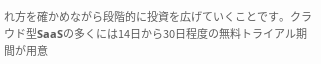れ方を確かめながら段階的に投資を広げていくことです。クラウド型SaaSの多くには14日から30日程度の無料トライアル期間が用意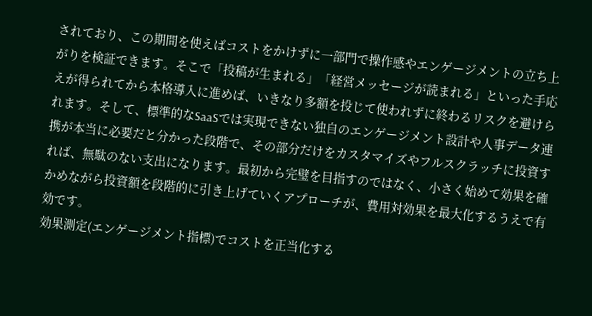されており、この期間を使えばコストをかけずに一部門で操作感やエンゲージメントの立ち上がりを検証できます。そこで「投稿が生まれる」「経営メッセージが読まれる」といった手応えが得られてから本格導入に進めば、いきなり多額を投じて使われずに終わるリスクを避けられます。そして、標準的なSaaSでは実現できない独自のエンゲージメント設計や人事データ連携が本当に必要だと分かった段階で、その部分だけをカスタマイズやフルスクラッチに投資すれば、無駄のない支出になります。最初から完璧を目指すのではなく、小さく始めて効果を確かめながら投資額を段階的に引き上げていくアプローチが、費用対効果を最大化するうえで有効です。
効果測定(エンゲージメント指標)でコストを正当化する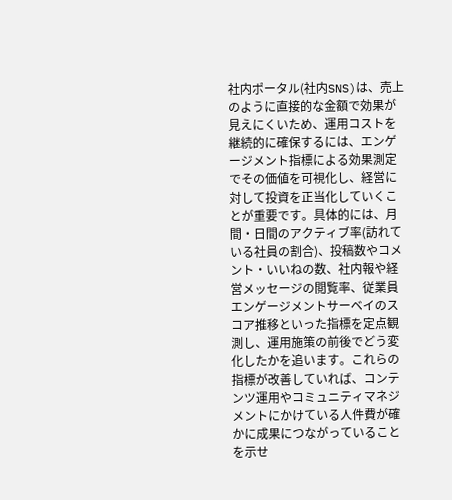社内ポータル(社内SNS)は、売上のように直接的な金額で効果が見えにくいため、運用コストを継続的に確保するには、エンゲージメント指標による効果測定でその価値を可視化し、経営に対して投資を正当化していくことが重要です。具体的には、月間・日間のアクティブ率(訪れている社員の割合)、投稿数やコメント・いいねの数、社内報や経営メッセージの閲覧率、従業員エンゲージメントサーベイのスコア推移といった指標を定点観測し、運用施策の前後でどう変化したかを追います。これらの指標が改善していれば、コンテンツ運用やコミュニティマネジメントにかけている人件費が確かに成果につながっていることを示せ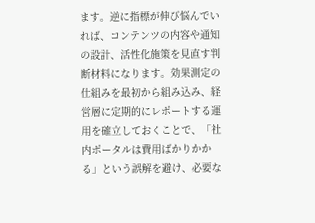ます。逆に指標が伸び悩んでいれば、コンテンツの内容や通知の設計、活性化施策を見直す判断材料になります。効果測定の仕組みを最初から組み込み、経営層に定期的にレポートする運用を確立しておくことで、「社内ポータルは費用ばかりかかる」という誤解を避け、必要な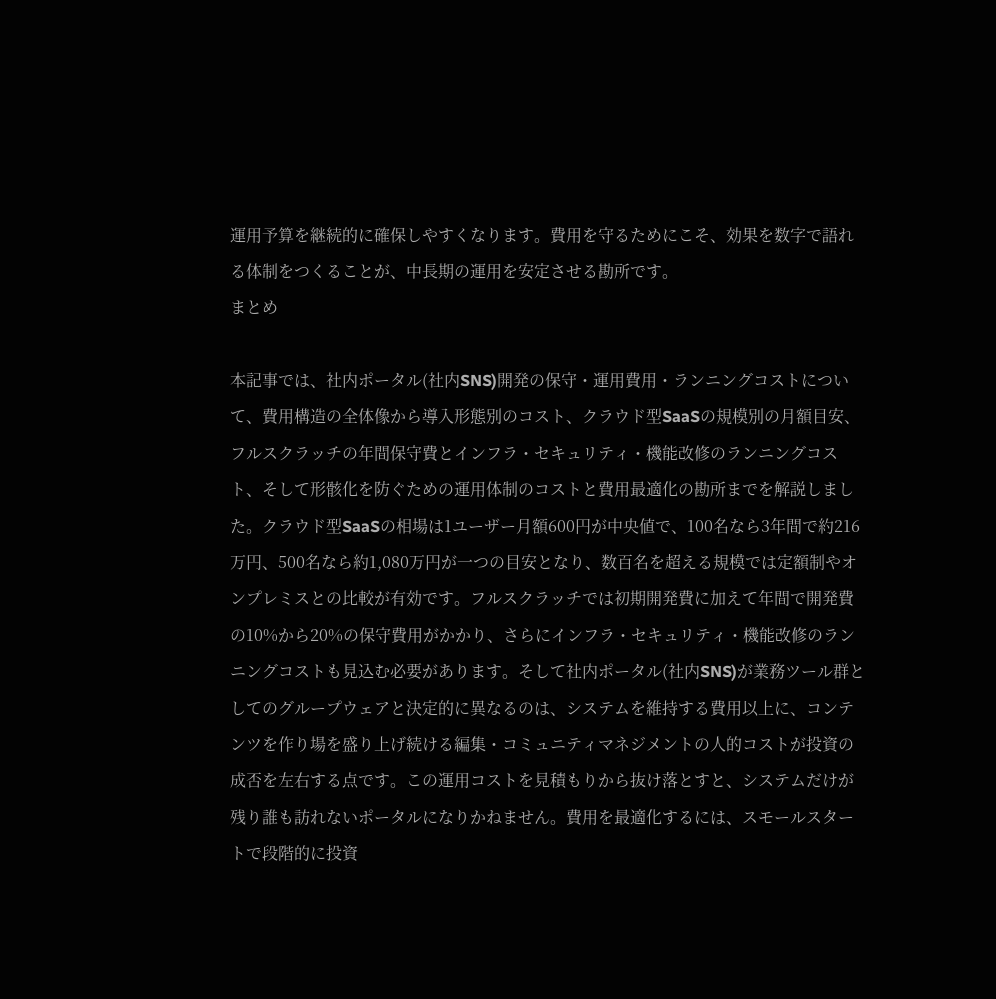運用予算を継続的に確保しやすくなります。費用を守るためにこそ、効果を数字で語れる体制をつくることが、中長期の運用を安定させる勘所です。
まとめ

本記事では、社内ポータル(社内SNS)開発の保守・運用費用・ランニングコストについて、費用構造の全体像から導入形態別のコスト、クラウド型SaaSの規模別の月額目安、フルスクラッチの年間保守費とインフラ・セキュリティ・機能改修のランニングコスト、そして形骸化を防ぐための運用体制のコストと費用最適化の勘所までを解説しました。クラウド型SaaSの相場は1ユーザー月額600円が中央値で、100名なら3年間で約216万円、500名なら約1,080万円が一つの目安となり、数百名を超える規模では定額制やオンプレミスとの比較が有効です。フルスクラッチでは初期開発費に加えて年間で開発費の10%から20%の保守費用がかかり、さらにインフラ・セキュリティ・機能改修のランニングコストも見込む必要があります。そして社内ポータル(社内SNS)が業務ツール群としてのグループウェアと決定的に異なるのは、システムを維持する費用以上に、コンテンツを作り場を盛り上げ続ける編集・コミュニティマネジメントの人的コストが投資の成否を左右する点です。この運用コストを見積もりから抜け落とすと、システムだけが残り誰も訪れないポータルになりかねません。費用を最適化するには、スモールスタートで段階的に投資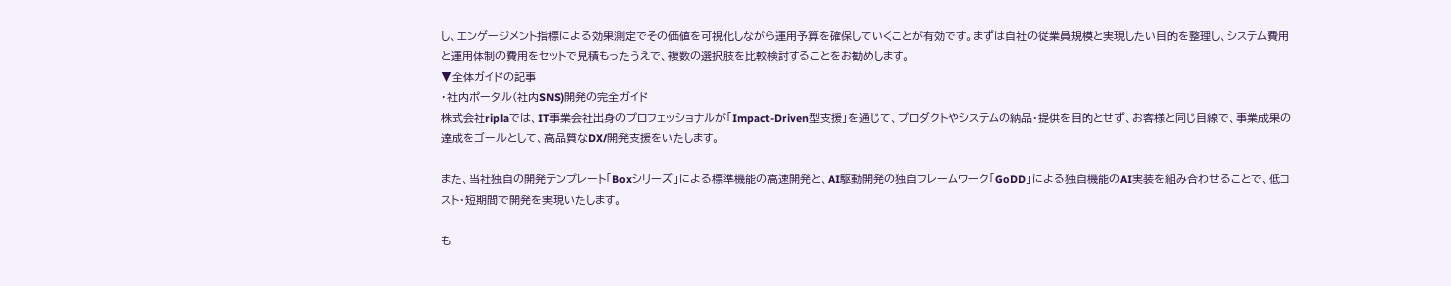し、エンゲージメント指標による効果測定でその価値を可視化しながら運用予算を確保していくことが有効です。まずは自社の従業員規模と実現したい目的を整理し、システム費用と運用体制の費用をセットで見積もったうえで、複数の選択肢を比較検討することをお勧めします。
▼全体ガイドの記事
・社内ポータル(社内SNS)開発の完全ガイド
株式会社riplaでは、IT事業会社出身のプロフェッショナルが「Impact-Driven型支援」を通じて、プロダクトやシステムの納品・提供を目的とせず、お客様と同じ目線で、事業成果の達成をゴールとして、高品質なDX/開発支援をいたします。

また、当社独自の開発テンプレート「Boxシリーズ」による標準機能の高速開発と、AI駆動開発の独自フレームワーク「GoDD」による独自機能のAI実装を組み合わせることで、低コスト・短期間で開発を実現いたします。

も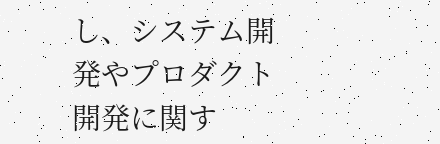し、システム開発やプロダクト開発に関す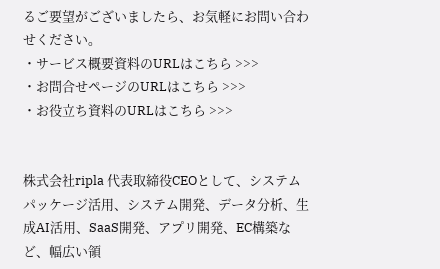るご要望がございましたら、お気軽にお問い合わせください。
・サービス概要資料のURLはこちら >>>
・お問合せページのURLはこちら >>>
・お役立ち資料のURLはこちら >>>


株式会社ripla 代表取締役CEOとして、システムパッケージ活用、システム開発、データ分析、生成AI活用、SaaS開発、アプリ開発、EC構築など、幅広い領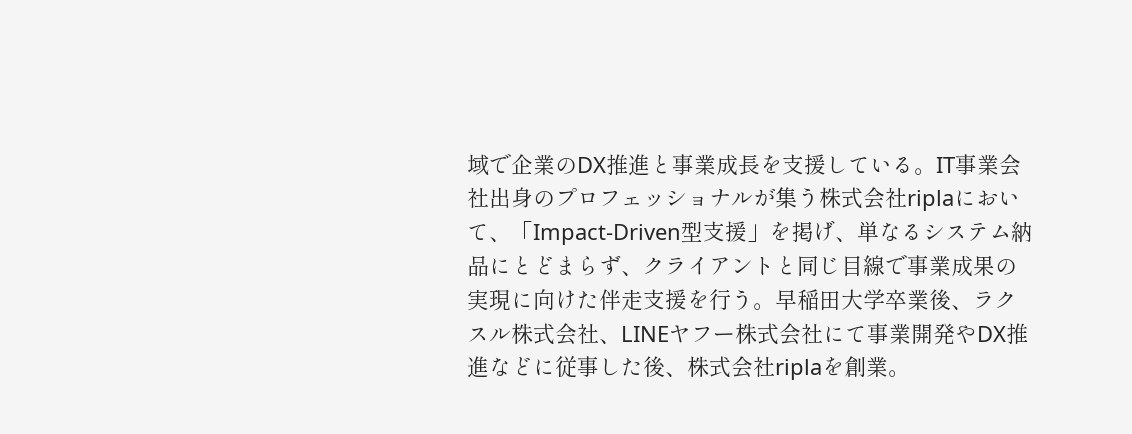域で企業のDX推進と事業成長を支援している。IT事業会社出身のプロフェッショナルが集う株式会社riplaにおいて、「Impact-Driven型支援」を掲げ、単なるシステム納品にとどまらず、クライアントと同じ目線で事業成果の実現に向けた伴走支援を行う。早稲田大学卒業後、ラクスル株式会社、LINEヤフー株式会社にて事業開発やDX推進などに従事した後、株式会社riplaを創業。